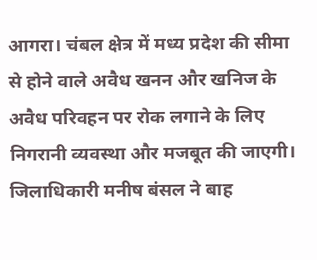आगरा। चंबल क्षेत्र में मध्य प्रदेश की सीमा से होने वाले अवैध खनन और खनिज के अवैध परिवहन पर रोक लगाने के लिए निगरानी व्यवस्था और मजबूत की जाएगी। जिलाधिकारी मनीष बंसल ने बाह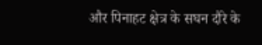और पिनाहट क्षेत्र के सघन दौरे के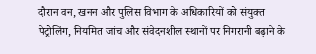दौरान वन, खनन और पुलिस विभाग के अधिकारियों को संयुक्त पेट्रोलिंग, नियमित जांच और संवेदनशील स्थानों पर निगरानी बढ़ाने के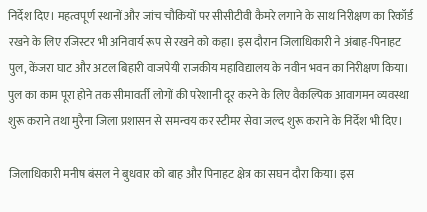निर्देश दिए। महत्वपूर्ण स्थानों और जांच चौकियों पर सीसीटीवी कैमरे लगाने के साथ निरीक्षण का रिकॉर्ड रखने के लिए रजिस्टर भी अनिवार्य रूप से रखने को कहा। इस दौरान जिलाधिकारी ने अंबाह-पिनाहट पुल, केंजरा घाट और अटल बिहारी वाजपेयी राजकीय महाविद्यालय के नवीन भवन का निरीक्षण किया। पुल का काम पूरा होने तक सीमावर्ती लोगों की परेशानी दूर करने के लिए वैकल्पिक आवागमन व्यवस्था शुरू कराने तथा मुरैना जिला प्रशासन से समन्वय कर स्टीमर सेवा जल्द शुरू कराने के निर्देश भी दिए।

जिलाधिकारी मनीष बंसल ने बुधवार को बाह और पिनाहट क्षेत्र का सघन दौरा किया। इस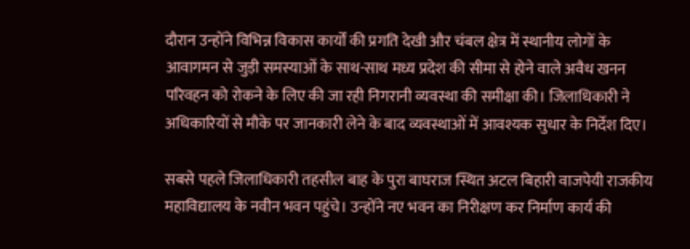दौरान उन्होंने विभिन्न विकास कार्यों की प्रगति देखी और चंबल क्षेत्र में स्थानीय लोगों के आवागमन से जुड़ी समस्याओं के साथ-साथ मध्य प्रदेश की सीमा से होने वाले अवैध खनन परिवहन को रोकने के लिए की जा रही निगरानी व्यवस्था की समीक्षा की। जिलाधिकारी ने अधिकारियों से मौके पर जानकारी लेने के बाद व्यवस्थाओं में आवश्यक सुधार के निर्देश दिए।

सबसे पहले जिलाधिकारी तहसील बाह के पुरा बाघराज स्थित अटल बिहारी वाजपेयी राजकीय महाविद्यालय के नवीन भवन पहुंचे। उन्होंने नए भवन का निरीक्षण कर निर्माण कार्य की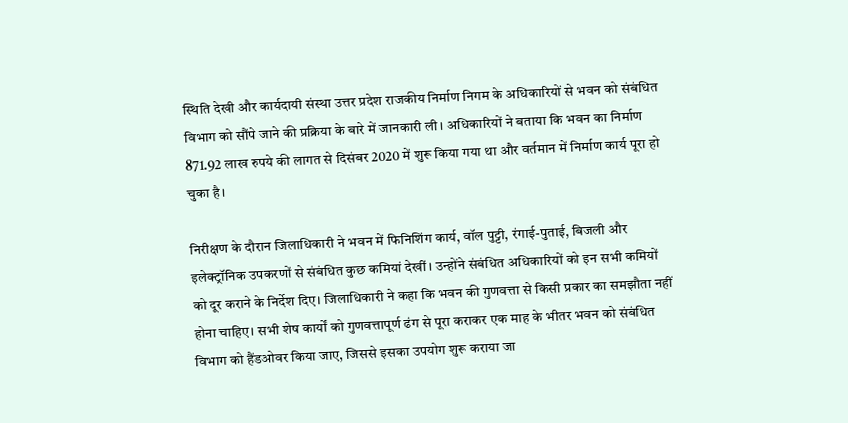स्थिति देखी और कार्यदायी संस्था उत्तर प्रदेश राजकीय निर्माण निगम के अधिकारियों से भवन को संबंधित विभाग को सौंपे जाने की प्रक्रिया के बारे में जानकारी ली। अधिकारियों ने बताया कि भवन का निर्माण 871.92 लाख रुपये की लागत से दिसंबर 2020 में शुरू किया गया था और वर्तमान में निर्माण कार्य पूरा हो चुका है।

निरीक्षण के दौरान जिलाधिकारी ने भवन में फिनिशिंग कार्य, वॉल पुट्टी, रंगाई-पुताई, बिजली और इलेक्ट्रॉनिक उपकरणों से संबंधित कुछ कमियां देखीं। उन्होंने संबंधित अधिकारियों को इन सभी कमियों को दूर कराने के निर्देश दिए। जिलाधिकारी ने कहा कि भवन की गुणवत्ता से किसी प्रकार का समझौता नहीं होना चाहिए। सभी शेष कार्यों को गुणवत्तापूर्ण ढंग से पूरा कराकर एक माह के भीतर भवन को संबंधित विभाग को हैंडओवर किया जाए, जिससे इसका उपयोग शुरू कराया जा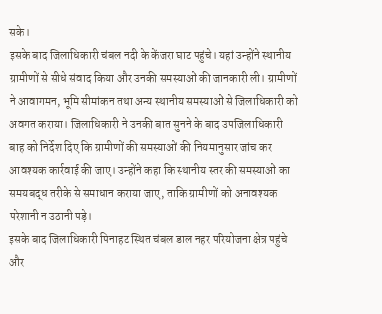सके।
इसके बाद जिलाधिकारी चंबल नदी के केंजरा घाट पहुंचे। यहां उन्होंने स्थानीय ग्रामीणों से सीधे संवाद किया और उनकी समस्याओं की जानकारी ली। ग्रामीणों ने आवागमन, भूमि सीमांकन तथा अन्य स्थानीय समस्याओं से जिलाधिकारी को अवगत कराया। जिलाधिकारी ने उनकी बात सुनने के बाद उपजिलाधिकारी बाह को निर्देश दिए कि ग्रामीणों की समस्याओं की नियमानुसार जांच कर आवश्यक कार्रवाई की जाए। उन्होंने कहा कि स्थानीय स्तर की समस्याओं का समयबद्ध तरीके से समाधान कराया जाए, ताकि ग्रामीणों को अनावश्यक परेशानी न उठानी पड़े।
इसके बाद जिलाधिकारी पिनाहट स्थित चंबल डाल नहर परियोजना क्षेत्र पहुंचे और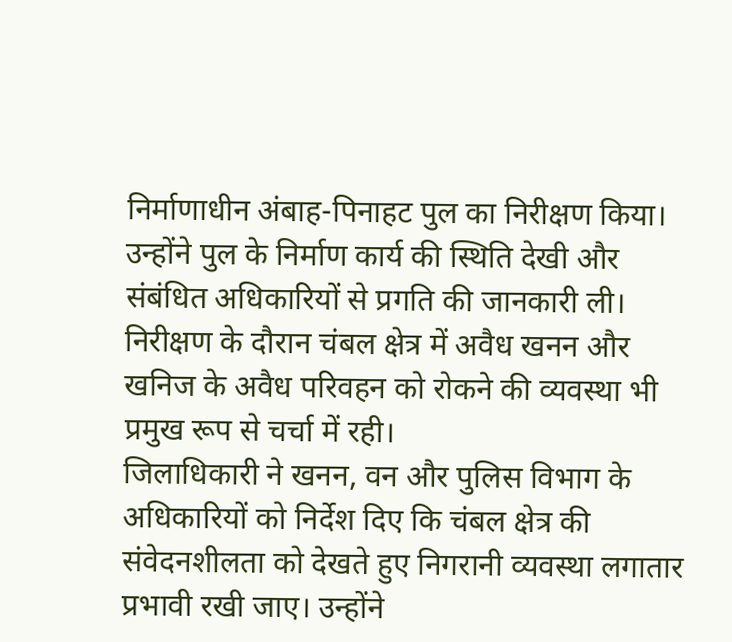निर्माणाधीन अंबाह-पिनाहट पुल का निरीक्षण किया। उन्होंने पुल के निर्माण कार्य की स्थिति देखी और संबंधित अधिकारियों से प्रगति की जानकारी ली। निरीक्षण के दौरान चंबल क्षेत्र में अवैध खनन और खनिज के अवैध परिवहन को रोकने की व्यवस्था भी प्रमुख रूप से चर्चा में रही।
जिलाधिकारी ने खनन, वन और पुलिस विभाग के अधिकारियों को निर्देश दिए कि चंबल क्षेत्र की संवेदनशीलता को देखते हुए निगरानी व्यवस्था लगातार प्रभावी रखी जाए। उन्होंने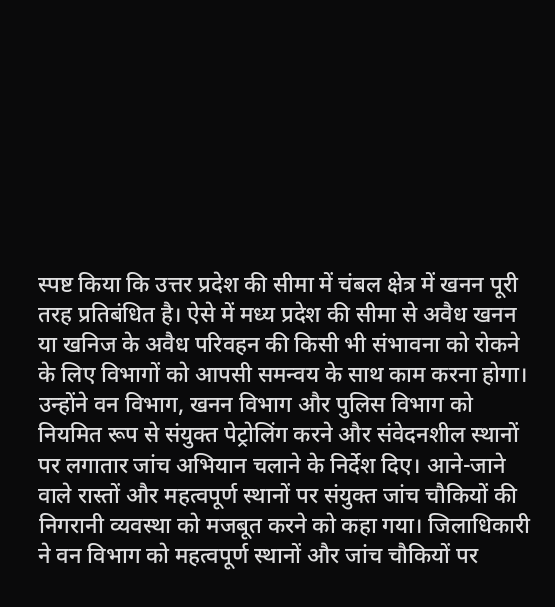स्पष्ट किया कि उत्तर प्रदेश की सीमा में चंबल क्षेत्र में खनन पूरी तरह प्रतिबंधित है। ऐसे में मध्य प्रदेश की सीमा से अवैध खनन या खनिज के अवैध परिवहन की किसी भी संभावना को रोकने के लिए विभागों को आपसी समन्वय के साथ काम करना होगा।
उन्होंने वन विभाग, खनन विभाग और पुलिस विभाग को नियमित रूप से संयुक्त पेट्रोलिंग करने और संवेदनशील स्थानों पर लगातार जांच अभियान चलाने के निर्देश दिए। आने-जाने वाले रास्तों और महत्वपूर्ण स्थानों पर संयुक्त जांच चौकियों की निगरानी व्यवस्था को मजबूत करने को कहा गया। जिलाधिकारी ने वन विभाग को महत्वपूर्ण स्थानों और जांच चौकियों पर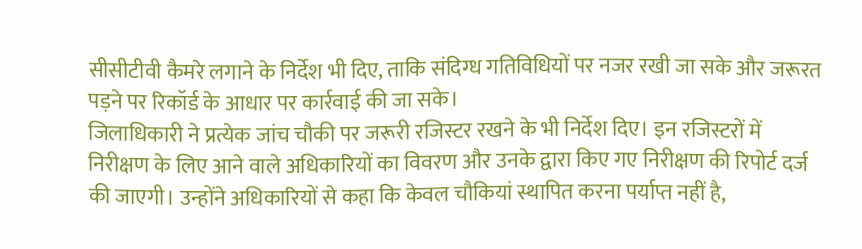सीसीटीवी कैमरे लगाने के निर्देश भी दिए, ताकि संदिग्ध गतिविधियों पर नजर रखी जा सके और जरूरत पड़ने पर रिकॉर्ड के आधार पर कार्रवाई की जा सके।
जिलाधिकारी ने प्रत्येक जांच चौकी पर जरूरी रजिस्टर रखने के भी निर्देश दिए। इन रजिस्टरों में निरीक्षण के लिए आने वाले अधिकारियों का विवरण और उनके द्वारा किए गए निरीक्षण की रिपोर्ट दर्ज की जाएगी। उन्होंने अधिकारियों से कहा कि केवल चौकियां स्थापित करना पर्याप्त नहीं है,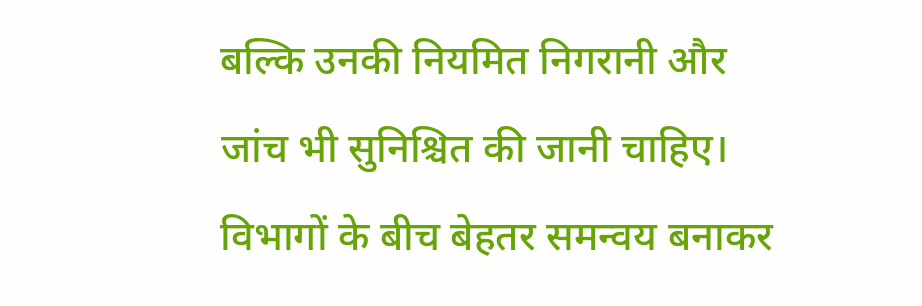बल्कि उनकी नियमित निगरानी और जांच भी सुनिश्चित की जानी चाहिए। विभागों के बीच बेहतर समन्वय बनाकर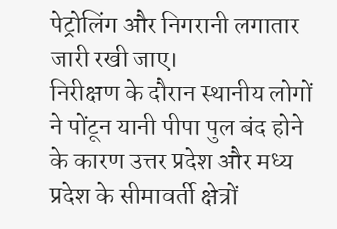पेट्रोलिंग और निगरानी लगातार जारी रखी जाए।
निरीक्षण के दौरान स्थानीय लोगों ने पोंटून यानी पीपा पुल बंद होने के कारण उत्तर प्रदेश और मध्य प्रदेश के सीमावर्ती क्षेत्रों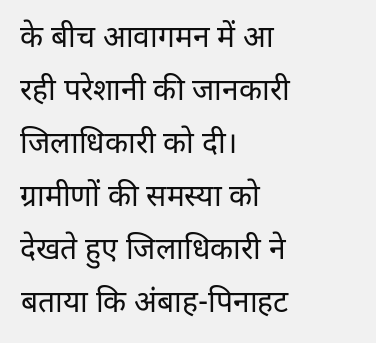के बीच आवागमन में आ रही परेशानी की जानकारी जिलाधिकारी को दी। ग्रामीणों की समस्या को देखते हुए जिलाधिकारी ने बताया कि अंबाह-पिनाहट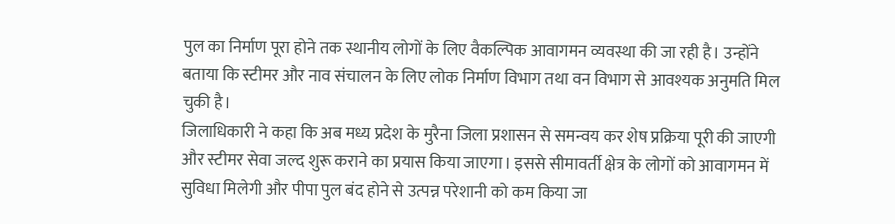पुल का निर्माण पूरा होने तक स्थानीय लोगों के लिए वैकल्पिक आवागमन व्यवस्था की जा रही है। उन्होंने बताया कि स्टीमर और नाव संचालन के लिए लोक निर्माण विभाग तथा वन विभाग से आवश्यक अनुमति मिल चुकी है।
जिलाधिकारी ने कहा कि अब मध्य प्रदेश के मुरैना जिला प्रशासन से समन्वय कर शेष प्रक्रिया पूरी की जाएगी और स्टीमर सेवा जल्द शुरू कराने का प्रयास किया जाएगा। इससे सीमावर्ती क्षेत्र के लोगों को आवागमन में सुविधा मिलेगी और पीपा पुल बंद होने से उत्पन्न परेशानी को कम किया जा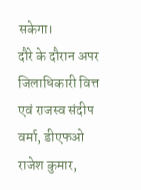सकेगा।
दौरे के दौरान अपर जिलाधिकारी वित्त एवं राजस्व संदीप वर्मा, डीएफओ राजेश कुमार,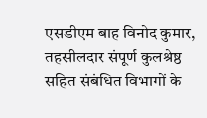एसडीएम बाह विनोद कुमार, तहसीलदार संपूर्ण कुलश्रेष्ठ सहित संबंधित विभागों के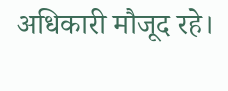अधिकारी मौजूद रहे।